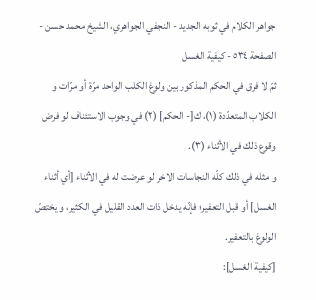جواهر الكلام في ثوبه الجديد - النجفي الجواهري، الشيخ محمد حسن - الصفحة ٥٣٤ - كيفية الغسل
ثمّ لا فرق في الحكم المذكور بين ولوغ الكلب الواحد مرّة أو مرّات و الكلاب المتعدّدة (١)، ك[- الحكم] (٢) في وجوب الاستئناف لو فرض وقوع ذلك في الأثناء (٣).
و مثله في ذلك كلّه النجاسات الاخر لو عرضت له في الأثناء [أي أثناء الغسل] أو قبل التعفير؛ فإنّه يدخل ذات العدد القليل في الكثير، و يختصّ الولوغ بالتعفير.
[كيفية الغسل]: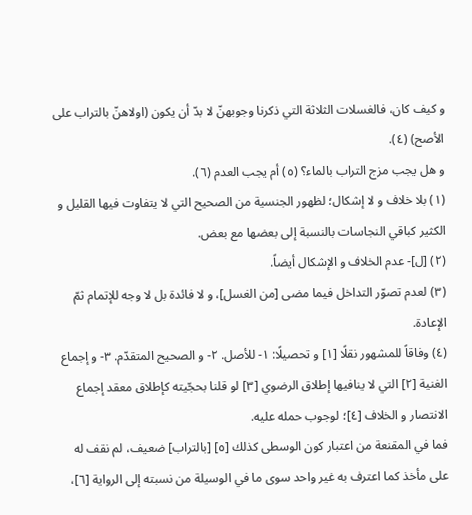و كيف كان، فالغسلات الثلاثة التي ذكرنا وجوبهنّ لا بدّ أن يكون (اولاهنّ بالتراب على الأصح) (٤).
و هل يجب مزج التراب بالماء؟ (٥) أم يجب العدم (٦).
(١) بلا خلاف و لا إشكال؛ لظهور الجنسية من الصحيح التي لا يتفاوت فيها القليل و الكثير كباقي النجاسات بالنسبة إلى بعضها مع بعض.
(٢) [ل]- عدم الخلاف و الإشكال أيضاً.
(٣) لعدم تصوّر التداخل فيما مضى [من الغسل]، و لا فائدة بل لا وجه للإتمام ثمّ الإعادة.
(٤) وفاقاً للمشهور نقلًا [١] و تحصيلًا: ١- للأصل. ٢- و الصحيح المتقدّم. ٣- و إجماع الغنية [٢] التي لا ينافيها إطلاق الرضوي [٣] لو قلنا بحجّيته كإطلاق معقد إجماع الانتصار و الخلاف [٤]؛ لوجوب حمله عليه.
فما في المقنعة من اعتبار كون الوسطى كذلك [٥] [بالتراب] ضعيف، لم نقف له على مأخذ كما اعترف به غير واحد سوى ما في الوسيلة من نسبته إلى الرواية [٦]،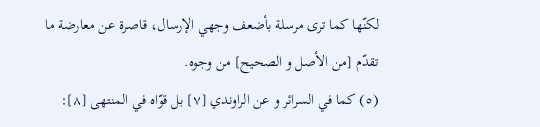لكنّها كما ترى مرسلة بأضعف وجهي الإرسال، قاصرة عن معارضة ما تقدّم [من الأصل و الصحيح] من وجوه.
(٥) كما في السرائر و عن الراوندي [٧] بل قوّاه في المنتهى [٨]: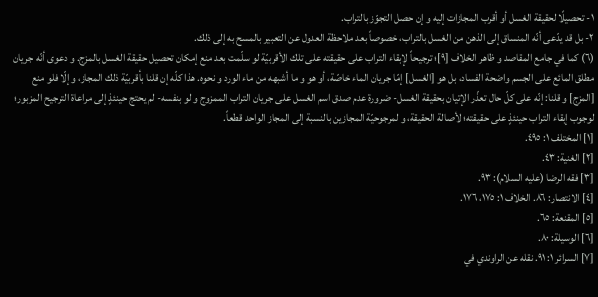١- تحصيلًا لحقيقة الغسل أو أقرب المجازات إليه و إن حصل التجوّز بالتراب.
٢- بل قد يدّعى أنّه المنساق إلى الذهن من الغسل بالتراب، خصوصاً بعد ملاحظة العدول عن التعبير بالمسح به إلى ذلك.
(٦) كما في جامع المقاصد و ظاهر الخلاف [٩]؛ ترجيحاً لإبقاء التراب على حقيقته على تلك الأقربيّة لو سلّمت بعد منع إمكان تحصيل حقيقة الغسل بالمزج. و دعوى أنّه جريان مطلق المائع على الجسم واضحة الفساد، بل هو [الغسل] إمّا جريان الماء خاصّة، أو هو و ما أشبهه من ماء الورد و نحوه. هذا كلّه إن قلنا بأقربيّة ذلك المجاز، و إلّا فلو منع [المزج] و قلنا: إنّه على كلّ حال تعذّر الإتيان بحقيقة الغسل- ضرورة عدم صدق اسم الغسل على جريان التراب الممزوج و لو بنفسه- لم يحتج حينئذٍ إلى مراعاة الترجيح المزبور؛ لوجوب إبقاء التراب حينئذٍ على حقيقته؛ لأصالة الحقيقة، و لمرجوحيّة المجازين بالنسبة إلى المجاز الواحد قطعاً.
[١] المختلف ١: ٤٩٥.
[٢] الغنية: ٤٣.
[٣] فقه الرضا (عليه السلام): ٩٣.
[٤] الانتصار: ٨٦. الخلاف ١: ١٧٥، ١٧٦.
[٥] المقنعة: ٦٥.
[٦] الوسيلة: ٨٠.
[٧] السرائر ١: ٩١. نقله عن الراوندي في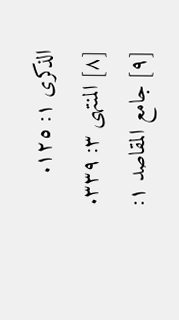الذكرى ١: ١٢٥.
[٨] المنتهى ٣: ٣٣٩.
[٩] جامع المقاصد ١: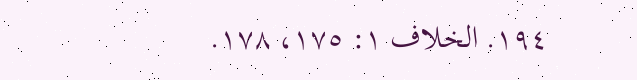١٩٤. الخلاف ١: ١٧٥، ١٧٨.